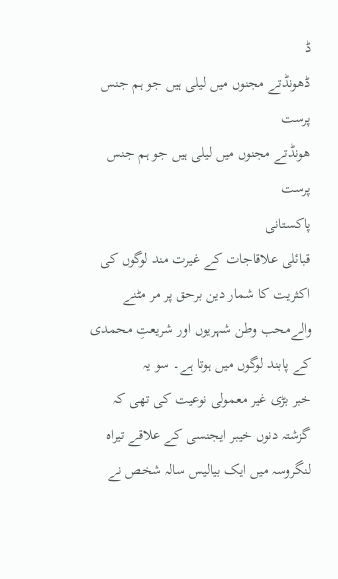ڈ
ڈھونڈتے مجنوں میں لیلی ہیں جو ہم جنس پرست
ھونڈتے مجنوں میں لیلی ہیں جو ہم جنس پرست
پاکستانی
قبائلی علاقاجات کے غیرت مند لوگوں کی اکثریت کا شمار دین برحق پر مر مٹنے
والےمحب وطن شہریوں اور شریعتِ محمدی کے پابند لوگوں میں ہوتا ہے۔ سو یہ
خبر بڑی غیر معمولی نوعیت کی تھی کہ گزشتہ دنوں خیبر ایجنسی کے علاقے تیراہ
لنگروسہ میں ایک بیالیس سالہ شخص نے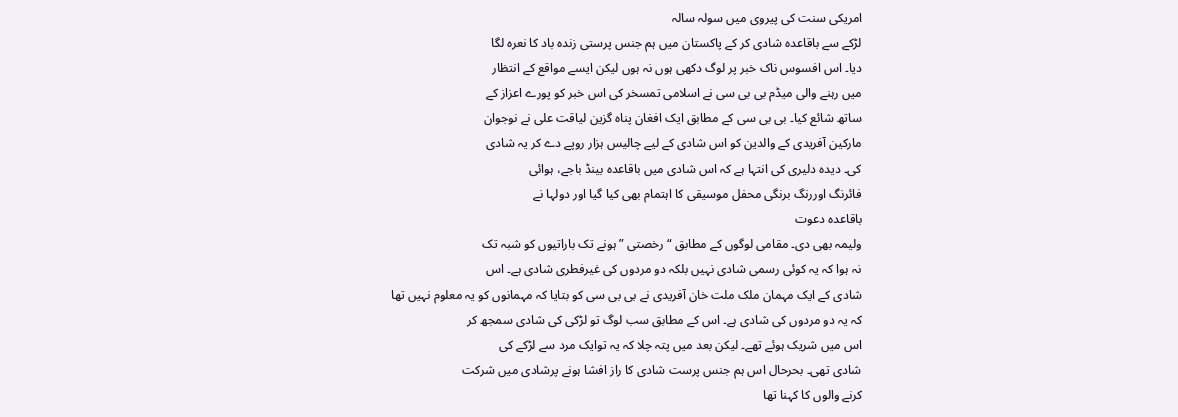امریکی سنت کی پیروی میں سولہ سالہ
لڑکے سے باقاعدہ شادی کر کے پاکستان میں ہم جنس پرستی زندہ باد کا نعرہ لگا
دیا۔ اس افسوس ناک خبر پر لوگ دکھی ہوں نہ ہوں لیکن ایسے مواقع کے انتظار
میں رہنے والی میڈم بی بی سی نے اسلامی تمسخر کی اس خبر کو پورے اعزاز کے
ساتھ شائع کیا۔ بی بی سی کے مطابق ایک افغان پناہ گزین لیاقت علی نے نوجوان
مارکین آفریدی کے والدین کو اس شادی کے لیے چالیس ہزار روپے دے کر یہ شادی
کی۔ دیدہ دلیری کی انتہا ہے کہ اس شادی میں باقاعدہ بینڈ باجے، ہوائی
فائرنگ اوررنگ برنگی محفل موسیقی کا اہتمام بھی کیا گیا اور دولہا نے
باقاعدہ دعوت
ولیمہ بھی دی۔ مقامی لوگوں کے مطابق “رخصتی ” ہونے تک باراتیوں کو شبہ تک
نہ ہوا کہ یہ کوئی رسمی شادی نہیں بلکہ دو مردوں کی غیرفطری شادی ہے۔ اس
شادی کے ایک مہمان ملک ملت خان آفریدی نے بی بی سی کو بتایا کہ مہمانوں کو یہ معلوم نہیں تھا
کہ یہ دو مردوں کی شادی ہے۔ اس کے مطابق سب لوگ تو لڑکی کی شادی سمجھ کر
اس میں شریک ہوئے تھے۔ لیکن بعد میں پتہ چلا کہ یہ توایک مرد سے لڑکے کی
شادی تھی۔ بحرحال اس ہم جنس پرست شادی کا راز افشا ہونے پرشادی میں شرکت
کرنے والوں کا کہنا تھا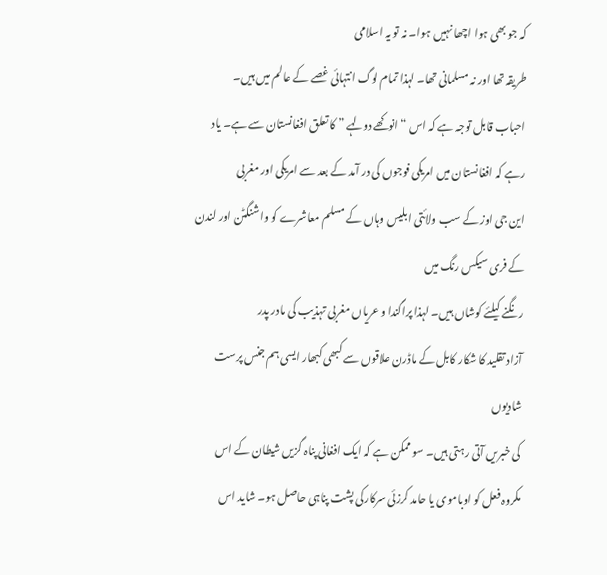کہ جو بھی ہوا اچھا نہیں ہوا۔ نہ تو یہ اسلامی
طریقہ تھا اور نہ مسلمانی تھا۔ لہذا تمام لوگ انتہائی غصے کے عالم میں ہیں۔
احباب قابل توجہ ہے کہ اس “انوکھے دولہے ” کا تعلق افغانستان سے ہے۔ یاد
رہے کہ افغانستان میں امریکی فوجوں کی در آمد کے بعد سے امریکی اور مغربی
این جی اوز کے سب ولائتی ابلیس وہاں کے مسلم معاشرے کو واشنگٹن اور لندن کے فری سیکس رنگ میں
رنگنے کیلئے کوشاں ہیں۔ لہذا پراگندا و عریاں مغربی تہذیب کی مادر پدر
آزاد تقلید کا شکار کابل کے ماڈرن علاقوں سے کبھی کبھار ایسی ہم جنس پرست شادیوں
کی خبریں آتی رہتی ہیں۔ سو ممکن ہے کہ ایک افغانی پناہ گزیں شیطان کے اس
مکروہ فعل کو اوباموی یا حامد کرزئی سرکارکی پشت پناہی حاصل ہو۔ شاید اس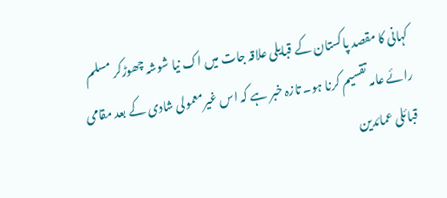کہانی کا مقصد پاکستان کے قبایلی علاقہ جات میں اک نیا شوشہ چھوڑکر مسلم
رائے عامہ تقسیم کرنا ہو۔ تازہ خبر ہے کہ اس غیرمعمولی شادی کے بعد مقامی
قبائلی عمائدین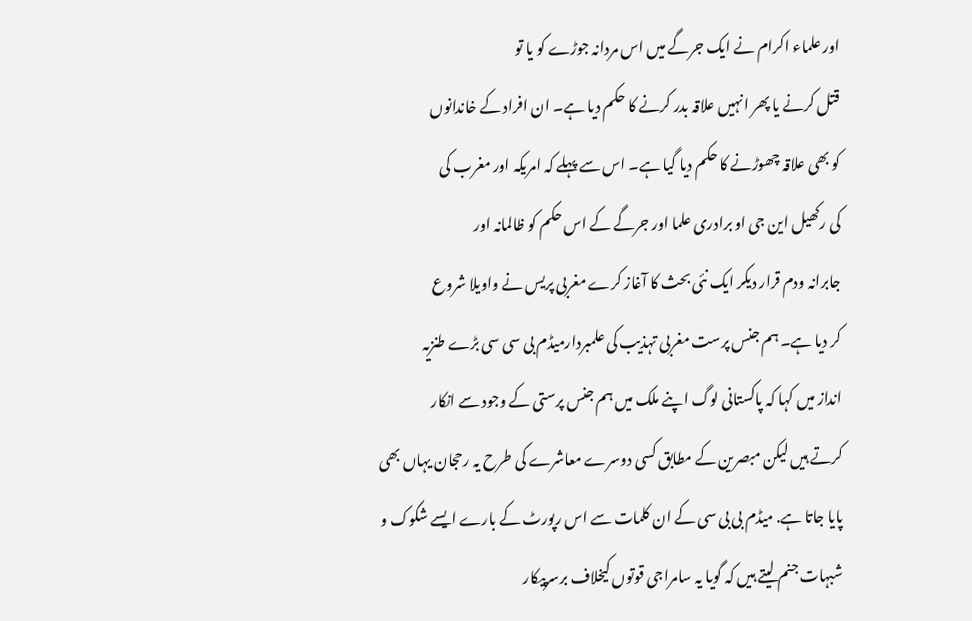اور علماء اکرام نے ایک جرگے میں اس مردانہ جوڑے کو یا تو
قتل کرنے یا پھر انہیں علاقہ بدر کرنے کا حکم دیا ہے۔ ان افراد کے خاندانوں
کو بھی علاقہ چھوڑنے کا حکم دیا گیا ہے۔ اس سے پہلے کہ امریکہ اور مغرب کی
کی رکھیل این جی او برادری علما اور جرگے کے اس حکم کو ظالمانہ اور
جابرانہ ودم قرار دیکر ایک نئی بحث کا آغاز کرے مغربی پریس نے واویلا شروع
کر دیا ہے۔ ہم جنس پرست مغربی تہذیب کی علمبردارمیڈم بی سی سی بڑے طنزیہ
انداز میں کہا کہ پاکستانی لوگ اپنے ملک میں ہم جنس پرستی کے وجود سے انکار
کرتے ہیں لیکن مبصرین کے مطابق کسی دوسرے معاشرے کی طرح یہ رحجان یہاں بھی
پایا جاتا ہے. میڈم بی بی سی کے ان کلمات سے اس رپورٹ کے بارے ایسے شکوک و
شبہات جنم لیتے ہیں کہ گویا یہ سامراجی قوتوں کیخلاف برسرپیکار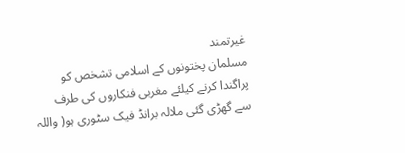غیرتمند
مسلمان پختونوں کے اسلامی تشخص کو پراگندا کرنے کیلئے مغربی فنکاروں کی طرف
سے گھڑی گئی ملالہ برانڈ فیک سٹوری ہو( واللہ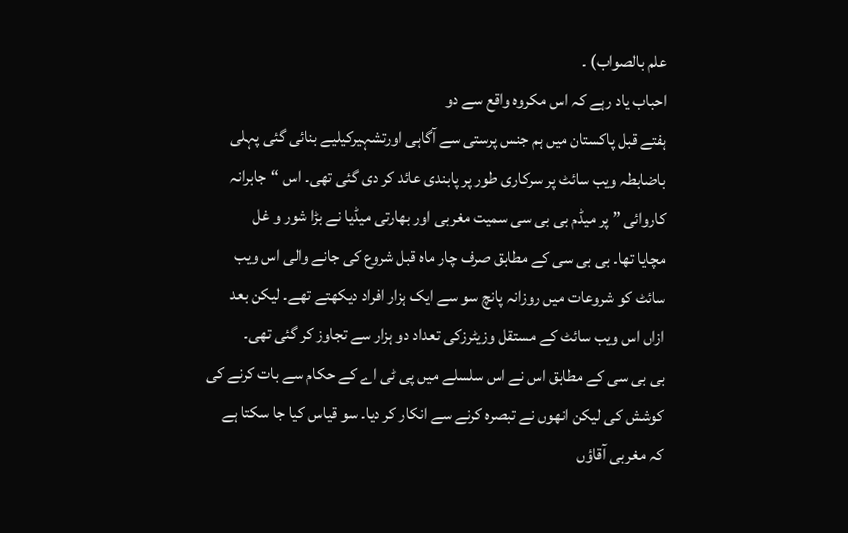علم بالصواب) ۔
احباب یاد رہے کہ اس مکروہ واقع سے دو
ہفتے قبل پاکستان میں ہم جنس پرستی سے آگاہی اورتشہیرکیلیے بنائی گئی پہلی
باضابطہ ویب سائٹ پر سرکاری طور پر پابندی عائد کر دی گئی تھی۔ اس “جابرانہ
کاروائی ” پر میڈم بی بی سی سمیت مغربی اور بھارتی میڈیا نے بڑا شور و غل
مچایا تھا۔ بی بی سی کے مطابق صرف چار ماہ قبل شروع کی جانے والی اس ویب
سائٹ کو شروعات میں روزانہ پانچ سو سے ایک ہزار افراد دیکھتے تھے۔ لیکن بعد
ازاں اس ویب سائٹ کے مستقل وزیٹرزکی تعداد دو ہزار سے تجاوز کر گئی تھی۔
بی بی سی کے مطابق اس نے اس سلسلے میں پی ٹی اے کے حکام سے بات کرنے کی
کوشش کی لیکن انھوں نے تبصرہ کرنے سے انکار کر دیا۔ سو قیاس کیا جا سکتا ہے
کہ مغربی آقاؤں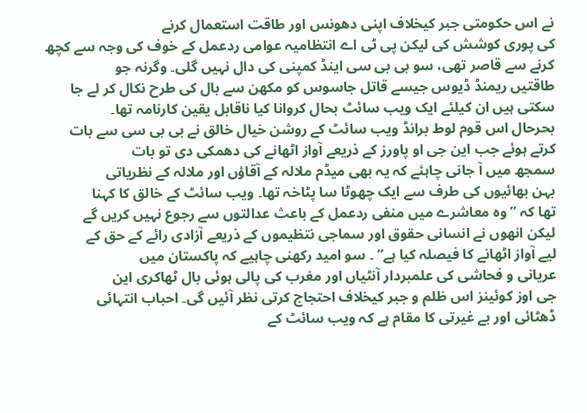نے اس حکومتی جبر کیخلاف اپنی دھونس اور طاقت استعمال کرنے
کی پوری کوشش کی لیکن پی ٹی اے انتظامیہ عوامی ردعمل کے خوف کی وجہ سے کچھ
کرنے سے قاصر تھی، سو بی بی سی اینڈ کمپنی کی دال نہیں گلی۔ وگرنہ جو
طاقتیں ریمنڈ ڈیوس جیسے قاتل جاسوس کو مکھن سے بال کی طرح نکال کر لے جا
سکتی ہیں ان کیلئے ایک ویب سائٹ بحال کروانا کیا ناقابل یقین کارنامہ تھا۔
بحرحال اس قوم لوط برانڈ ویب سائٹ کے روشن خیال خالق نے بی بی سی سے بات
کرتے ہوئے جب این جی او پاورز کے ذریعے آواز اٹھانے کی دھمکی دی تو بات
سمجھ میں آ جانی چاہئے کہ یہ بھی میڈم ملالہ کے آقاؤں اور ملالہ کے نظریاتی
بہن بھائیوں کی طرف سے ایک چھوٹا سا پٹاخہ تھا۔ ویب سائٹ کے خالق کا کہنا
تھا کہ ” وہ معاشرے میں منفی ردعمل کے باعث عدالتوں سے رجوع نہیں کریں گے
لیکن انھوں نے انسانی حقوق اور سماجی نتظیموں کے ذریعے آزادی رائے کے حق کے
لیے آواز اٹھانے کا فیصلہ کیا ہے” ۔ سو امید رکھنی چاہیے کہ پاکستان میں
عریانی و فحاشی کی علمبردار آنٹیاں اور مغرب کی پالی ہوئی بال ٹھاکری این
جی اوز کوئینز اس ظلم و جبر کیخلاف احتجاج کرتی نظر آئیں گی۔ احباب انتہائی
ڈھٹائی اور بے غیرتی کا مقام ہے کہ ویب سائٹ کے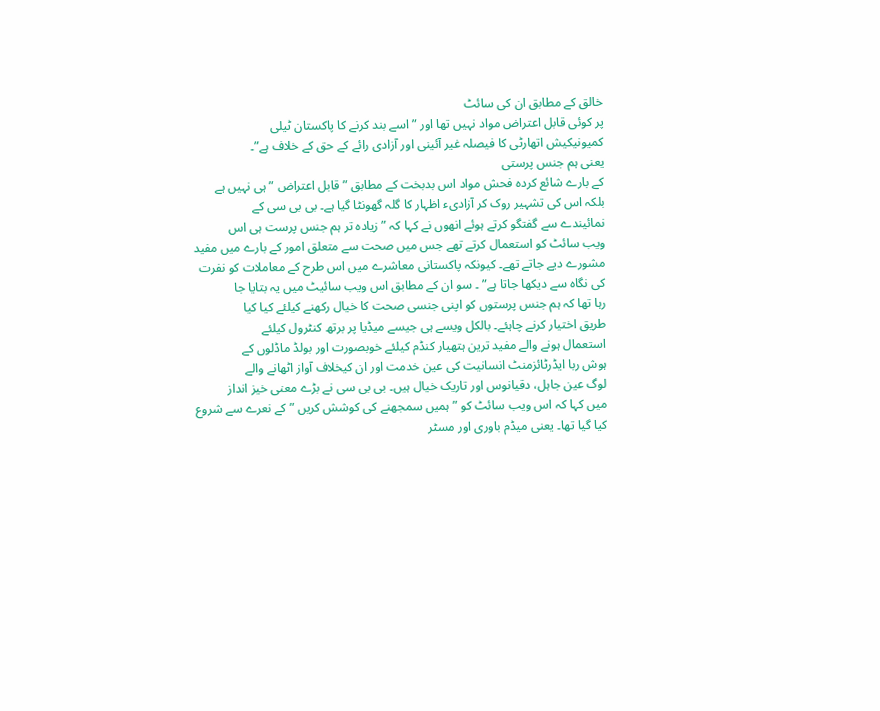خالق کے مطابق ان کی سائٹ
پر کوئی قابل اعتراض مواد نہیں تھا اور ” اسے بند کرنے کا پاکستان ٹیلی
کمیونیکیش اتھارٹی کا فیصلہ غیر آئینی اور آزادی رائے کے حق کے خلاف ہے”۔
یعنی ہم جنس پرستی
کے بارے شائع کردہ فحش مواد اس بدبخت کے مطابق ” قابل اعتراض ” ہی نہیں ہے
بلکہ اس کی تشہیر روک کر آزادیء اظہار کا گلہ گھونٹا گیا ہے۔ بی بی سی کے
نمائیندے سے گفتگو کرتے ہوئے انھوں نے کہا کہ ” زیادہ تر ہم جنس پرست ہی اس
ویب سائٹ کو استعمال کرتے تھے جس میں صحت سے متعلق امور کے بارے میں مفید
مشورے دیے جاتے تھے۔ کیونکہ پاکستانی معاشرے میں اس طرح کے معاملات کو نفرت
کی نگاہ سے دیکھا جاتا ہے” ۔ سو ان کے مطابق اس ویب سائیٹ میں یہ بتایا جا
رہا تھا کہ ہم جنس پرستوں کو اپنی جنسی صحت کا خیال رکھنے کیلئے کیا کیا
طریق اختیار کرنے چاہئے۔ بالکل ویسے ہی جیسے میڈیا پر برتھ کنٹرول کیلئے
استعمال ہونے والے مفید ترین ہتھیار کنڈم کیلئے خوبصورت اور بولڈ ماڈلوں کے
ہوش ربا ایڈرٹائزمنٹ انسانیت کی عین خدمت اور ان کیخلاف آواز اٹھانے والے
لوگ عین جاہل، دقیانوس اور تاریک خیال ہیں۔ بی بی سی نے بڑے معنی خیز انداز
میں کہا کہ اس ویب سائٹ کو ” ہمیں سمجھنے کی کوشش کریں ” کے نعرے سے شروع
کیا گیا تھا۔ یعنی میڈم باوری اور مسٹر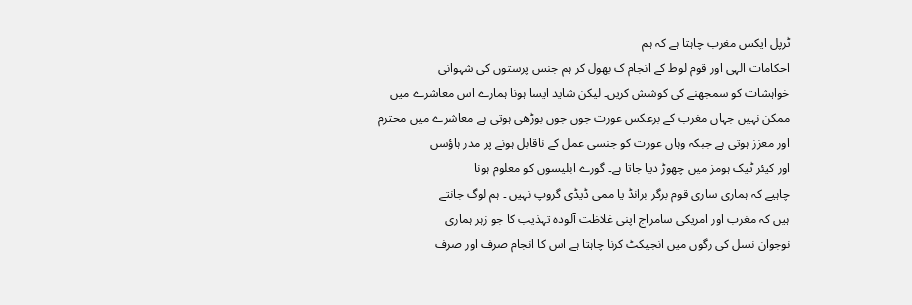ٹرپل ایکس مغرب چاہتا ہے کہ ہم
احکامات الہی اور قوم لوط کے انجام ک بھول کر ہم جنس پرستوں کی شہوانی
خواہشات کو سمجھنے کی کوشش کریں۔ لیکن شاید ایسا ہونا ہمارے اس معاشرے میں
ممکن نہیں جہاں مغرب کے برعکس عورت جوں جوں بوڑھی ہوتی ہے معاشرے میں محترم
اور معزز ہوتی ہے جبکہ وہاں عورت کو جنسی عمل کے ناقابل ہونے پر مدر ہاؤسں
اور کیئر ٹیک ہومز میں چھوڑ دیا جاتا ہے۔ گورے ابلیسوں کو معلوم ہونا
چاہیے کہ ہماری ساری قوم برگر برانڈ یا ممی ڈیڈی گروپ نہیں ۔ ہم لوگ جانتے
ہیں کہ مغرب اور امریکی سامراج اپنی غلاظت آلودہ تہذیب کا جو زہر ہماری
نوجوان نسل کی رگوں میں انجیکٹ کرنا چاہتا ہے اس کا انجام صرف اور صرف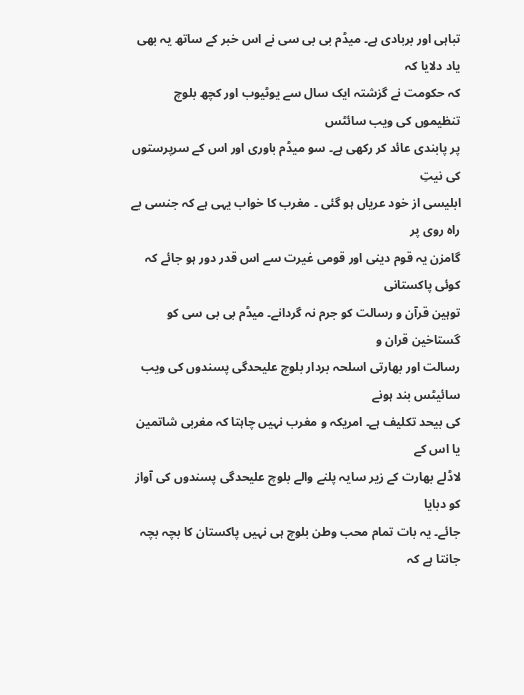تباہی اور بربادی ہے۔ میڈم بی بی سی نے اس خبر کے ساتھ یہ بھی یاد دلایا کہ
کہ حکومت نے گزشتہ ایک سال سے یوٹیوب اور کچھ بلوچ تنظیموں کی ویب سائٹس
پر پابندی عائد کر رکھی ہے۔ سو میڈم باوری اور اس کے سرپرستوں کی نیتِ
ابلیسی از خود عریاں ہو گئی ۔ مغرب کا خواب یہی ہے کہ جنسی بے راہ روی پر
گامزن یہ قوم دینی اور قومی غیرت سے اس قدر دور ہو جائے کہ کوئی پاکستانی
توہین قرآن و رسالت کو جرم نہ گردانے۔ میڈم بی بی سی کو گستاخین قران و
رسالت اور بھارتی اسلحہ بردار بلوچ علیحدگی پسندوں کی ویب سائیٹس بند ہونے
کی بیحد تکلیف ہے۔ امریکہ و مغرب نہیں چاہتا کہ مغربی شاتمین یا اس کے
لاڈلے بھارت کے زیر سایہ پلنے والے بلوچ علیحدگی پسندوں کی آواز کو دبایا
جائے۔ یہ بات تمام محب وطن بلوچ ہی نہیں پاکستان کا بچہ بچہ جانتا ہے کہ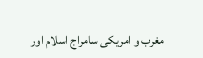مغرب و امریکی سامراج اسلام اور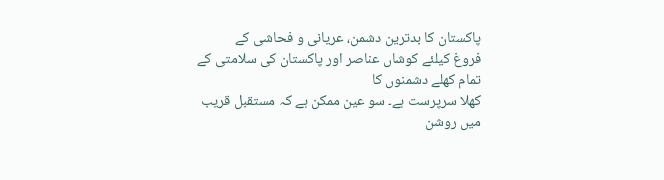پاکستان کا بدترین دشمن، عریانی و فحاشی کے
فروغ کیلئے کوشاں عناصر اور پاکستان کی سلامتی کے تمام کھلے دشمنوں کا
کھلا سرپرست ہے۔ سو عین ممکن ہے کہ مستقبل قریب میں روشن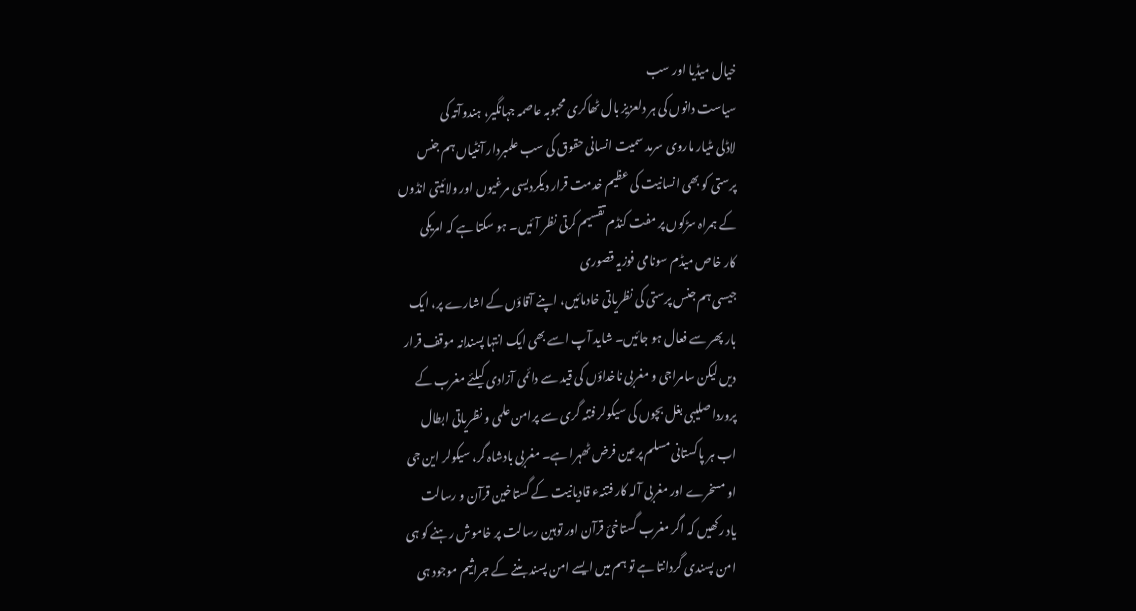خیال میڈیا اور سب
سیاست دانوں کی ہر دلعزیز بال ٹھاکری محبوبہ عاصمہ جہانگیر، ہندوآتہ کی
لاڈلی مٹیار ماروی سرمد سمیت انسانی حقوق کی سب علمبردار آنٹیاں ہم جنس
پرستی کو بھی انسانیت کی عظیم خدمت قرار دیکردیسی مرغیوں اور ولائیتی انڈوں
کے ہمراہ سڑکوں پر مفت کنڈم تقسیم کرتی نظر آئیں۔ ہو سکتا ہے کہ امریکی
کار خاص میڈم سونامی فوزیہ قصوری
جیسی ہم جنس پرستی کی نظریاتی خادمائیں، اپنے آقاؤں کے اشارے پر، ایک
بار پھر سے فعال ہو جائیں۔ شاید آپ اسے بھی ایک انتہا پسندانہ موقف قرار
دیں لیکن سامراجی و مغربی ناخداؤں کی قید سے دائمی آزادی کیلئے مغرب کے
پروردا صلیبی بغل بچوں کی سیکولر فتنہ گری سے پرامن علمی و نظریاتی ابطال
اب ہر پاکستانی مسلم پرعین فرض ٹھہرا ہے۔ مغربی بادشاہ گر، سیکولر این جی
او مسخرے اور مغربی آلہ کار فتنہء قادیانیت کے گستاخین قرآن و رسالت
یاد رکھیں کہ اگر مغرب گستاخئ قرآن اور توہین رسالت پر خاموش رہنے کو ہی
امن پسندی گردانتا ہے تو ہم میں ایسے امن پسند بننے کے جراثیم موجود ہی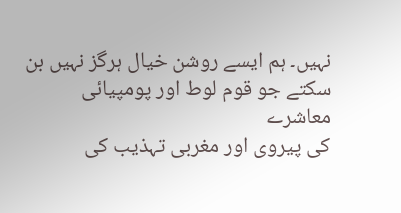نہیں۔ ہم ایسے روشن خیال ہرگز نہیں بن سکتے جو قوم لوط اور پومپیائی معاشرے
کی پیروی اور مغربی تہذیب کی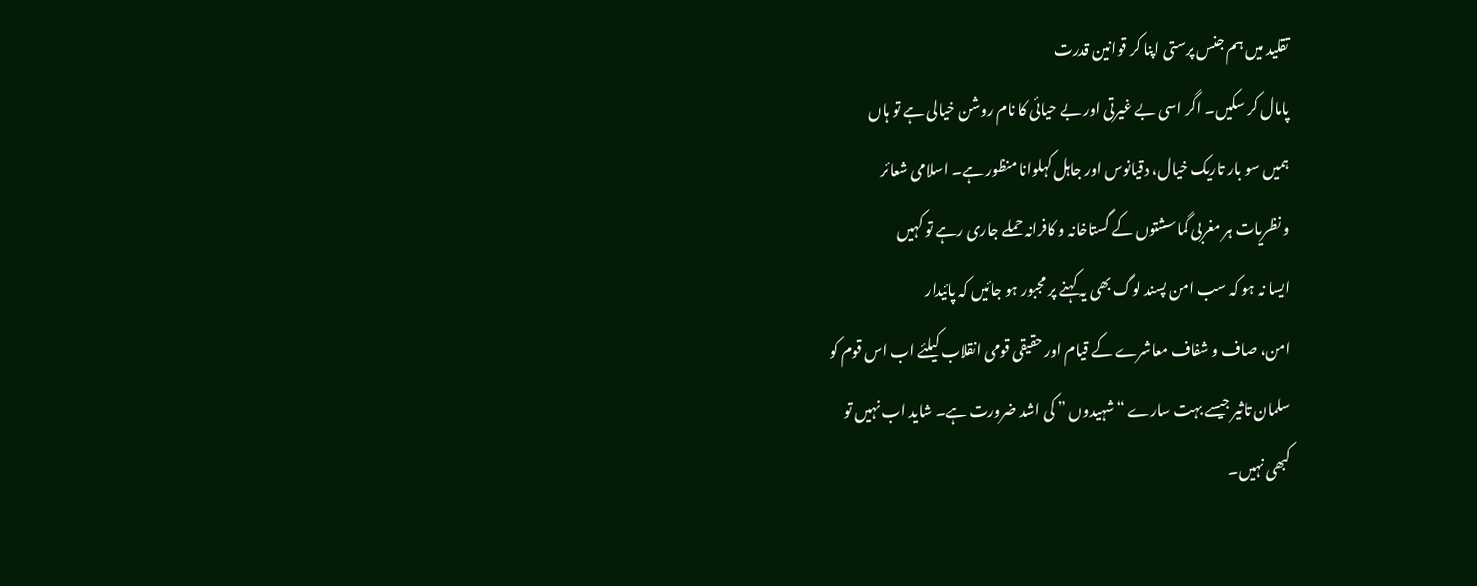تقلید میں ہم جنس پرستی اپنا کر قوانین قدرت
پامال کر سکیں۔ اگر اسی بے غیرتی اور بے حیائی کا نام روشن خیالی ہے تو ہاں
ہمیں سو بار تاریک خیال، دقیانوس اور جاہل کہلوانا منظور ہے۔ اسلامی شعائر
و نظریات ہر مغربی گماسشتوں کے گستاخانہ و کافرانہ حملے جاری رہے تو کہیں
ایسا نہ ہو کہ سب امن پسند لوگ بھی یہ کہنے پر مجبور ہو جائیں کہ پائیدار
امن، صاف و شفاف معاشرے کے قیام اور حقیقی قومی انقلاب کیلئے اب اس قوم کو
سلمان تاثیر جیسے بہت سارے “شہیدوں ” کی اشد ضرورت ہے۔ شاید اب نہیں تو
کبھی نہیں۔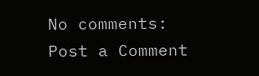No comments:
Post a Comment